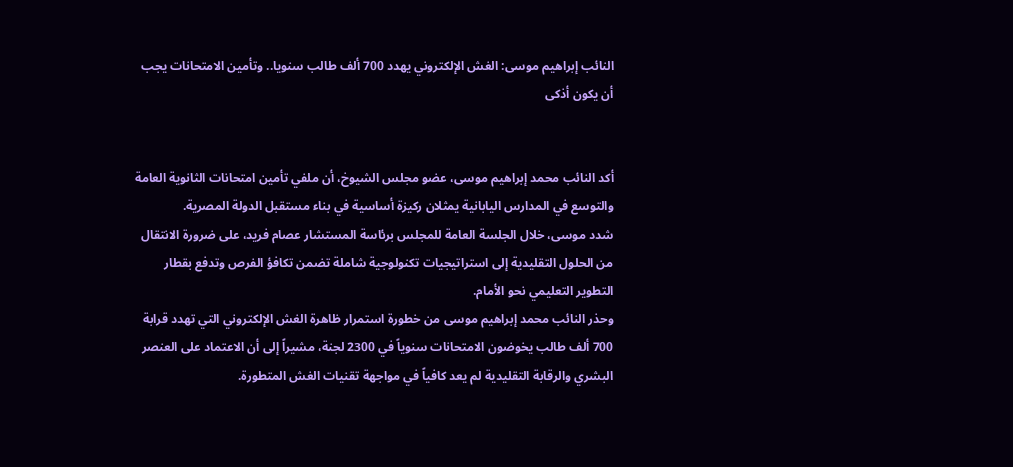النائب إبراهيم موسى: الغش الإلكتروني يهدد 700 ألف طالب سنويا.. وتأمين الامتحانات يجب أن يكون أذكى


أكد النائب محمد إبراهيم موسى، عضو مجلس الشيوخ، أن ملفي تأمين امتحانات الثانوية العامة والتوسع في المدارس اليابانية يمثلان ركيزة أساسية في بناء مستقبل الدولة المصرية.
شدد موسى، خلال الجلسة العامة للمجلس برئاسة المستشار عصام فريد، على ضرورة الانتقال من الحلول التقليدية إلى استراتيجيات تكنولوجية شاملة تضمن تكافؤ الفرص وتدفع بقطار التطوير التعليمي نحو الأمام.
وحذر النائب محمد إبراهيم موسى من خطورة استمرار ظاهرة الغش الإلكتروني التي تهدد قرابة 700 ألف طالب يخوضون الامتحانات سنوياً في 2300 لجنة، مشيراً إلى أن الاعتماد على العنصر البشري والرقابة التقليدية لم يعد كافياً في مواجهة تقنيات الغش المتطورة.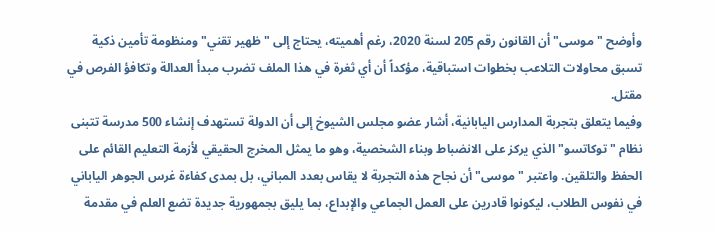وأوضح "موسى" أن القانون رقم 205 لسنة 2020، رغم أهميته، يحتاج إلى "ظهير تقني" ومنظومة تأمين ذكية تسبق محاولات التلاعب بخطوات استباقية، مؤكداً أن أي ثغرة في هذا الملف تضرب مبدأ العدالة وتكافؤ الفرص في مقتل.
وفيما يتعلق بتجربة المدارس اليابانية، أشار عضو مجلس الشيوخ إلى أن الدولة تستهدف إنشاء 500 مدرسة تتبنى نظام "توكاتسو" الذي يركز على الانضباط وبناء الشخصية، وهو ما يمثل المخرج الحقيقي لأزمة التعليم القائم على الحفظ والتلقين. واعتبر "موسى" أن نجاح هذه التجربة لا يقاس بعدد المباني، بل بمدى كفاءة غرس الجوهر الياباني في نفوس الطلاب، ليكونوا قادرين على العمل الجماعي والإبداع، بما يليق بجمهورية جديدة تضع العلم في مقدمة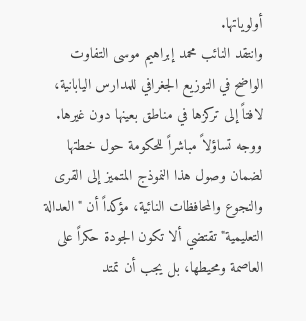أولوياتها.
وانتقد النائب محمد إبراهيم موسى التفاوت الواضح في التوزيع الجغرافي للمدارس اليابانية، لافتاً إلى تركزها في مناطق بعينها دون غيرها. ووجه تساؤلاً مباشراً للحكومة حول خطتها لضمان وصول هذا النموذج المتميز إلى القرى والنجوع والمحافظات النائية، مؤكداً أن "العدالة التعليمية" تقتضي ألا تكون الجودة حكراً على العاصمة ومحيطها، بل يجب أن تمتد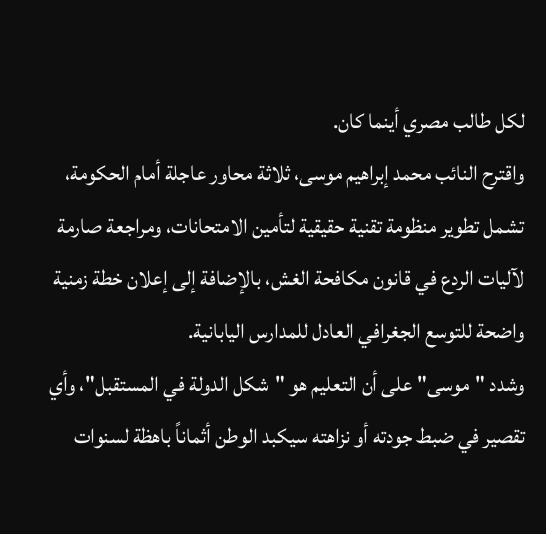لكل طالب مصري أينما كان.
واقترح النائب محمد إبراهيم موسى، ثلاثة محاور عاجلة أمام الحكومة، تشمل تطوير منظومة تقنية حقيقية لتأمين الامتحانات، ومراجعة صارمة لآليات الردع في قانون مكافحة الغش، بالإضافة إلى إعلان خطة زمنية واضحة للتوسع الجغرافي العادل للمدارس اليابانية.
وشدد "موسى" على أن التعليم هو "شكل الدولة في المستقبل"، وأي تقصير في ضبط جودته أو نزاهته سيكبد الوطن أثماناً باهظة لسنوات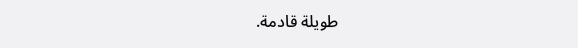طويلة قادمة.